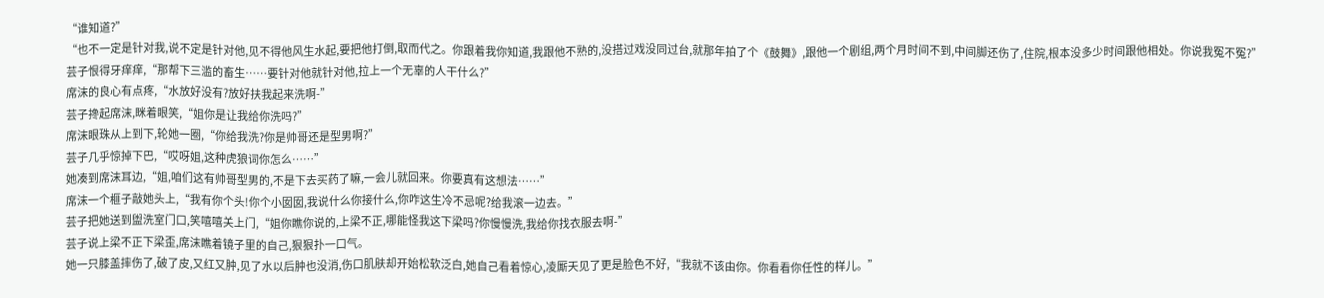“谁知道?”
“也不一定是针对我,说不定是针对他,见不得他风生水起,要把他打倒,取而代之。你跟着我你知道,我跟他不熟的,没搭过戏没同过台,就那年拍了个《鼓舞》,跟他一个剧组,两个月时间不到,中间脚还伤了,住院,根本没多少时间跟他相处。你说我冤不冤?”
芸子恨得牙痒痒,“那帮下三滥的畜生……要针对他就针对他,拉上一个无辜的人干什么?”
席沫的良心有点疼,“水放好没有?放好扶我起来洗啊-”
芸子搀起席沫,眯着眼笑,“姐你是让我给你洗吗?”
席沫眼珠从上到下,轮她一圈,“你给我洗?你是帅哥还是型男啊?”
芸子几乎惊掉下巴,“哎呀姐,这种虎狼词你怎么……”
她凑到席沫耳边,“姐,咱们这有帅哥型男的,不是下去买药了嘛,一会儿就回来。你要真有这想法……”
席沫一个榧子敲她头上,“我有你个头!你个小囡囡,我说什么你接什么,你咋这生冷不忌呢?给我滚一边去。”
芸子把她送到盥洗室门口,笑嘻嘻关上门,“姐你瞧你说的,上梁不正,哪能怪我这下梁吗?你慢慢洗,我给你找衣服去啊-”
芸子说上梁不正下梁歪,席沫瞧着镜子里的自己,狠狠扑一口气。
她一只膝盖摔伤了,破了皮,又红又肿,见了水以后肿也没消,伤口肌肤却开始松软泛白,她自己看着惊心,凌厮天见了更是脸色不好,“我就不该由你。你看看你任性的样儿。”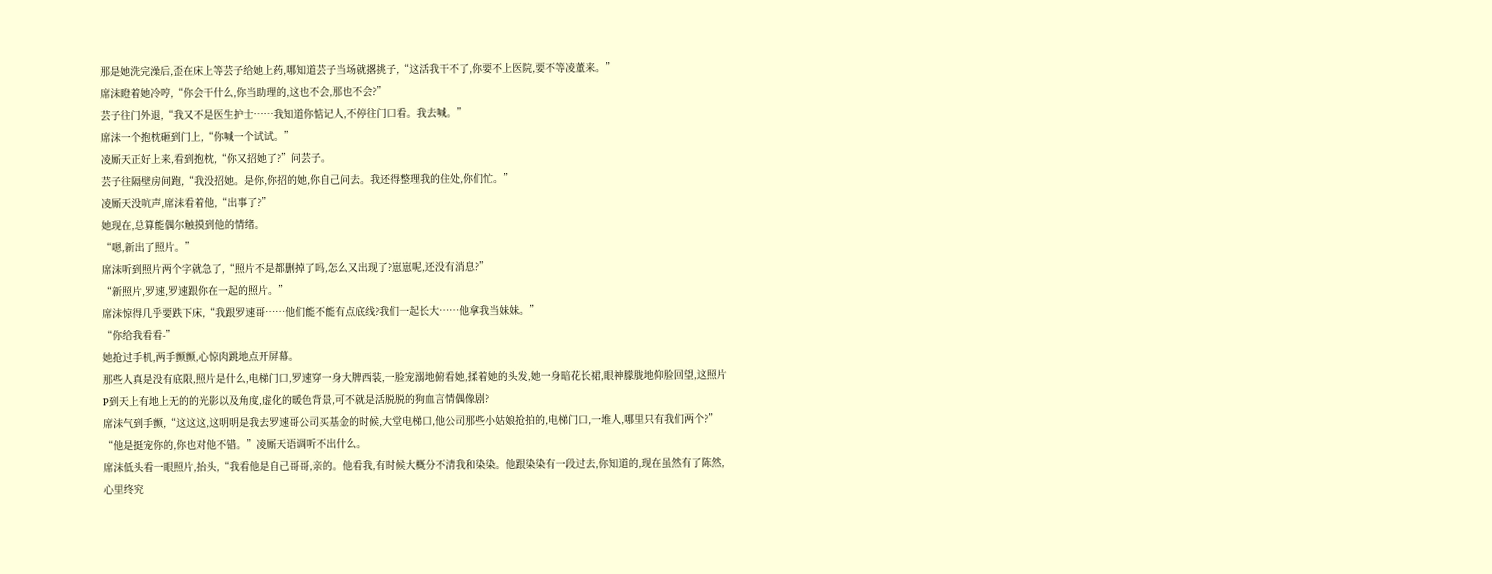那是她洗完澡后,歪在床上等芸子给她上药,哪知道芸子当场就撂挑子,“这活我干不了,你要不上医院,要不等凌董来。”
席沫瞪着她冷哼,“你会干什么,你当助理的,这也不会,那也不会?”
芸子往门外退,“我又不是医生护士……我知道你惦记人,不停往门口看。我去喊。”
席沫一个抱枕砸到门上,“你喊一个试试。”
凌厮天正好上来,看到抱枕,“你又招她了?”问芸子。
芸子往隔壁房间跑,“我没招她。是你,你招的她,你自己问去。我还得整理我的住处,你们忙。”
凌厮天没吭声,席沫看着他,“出事了?”
她现在,总算能偶尔触摸到他的情绪。
“嗯,新出了照片。”
席沫听到照片两个字就急了,“照片不是都删掉了吗,怎么又出现了?崽崽呢,还没有消息?”
“新照片,罗速,罗速跟你在一起的照片。”
席沫惊得几乎要跌下床,“我跟罗速哥……他们能不能有点底线?我们一起长大……他拿我当妹妹。”
“你给我看看-”
她抢过手机,两手颤颤,心惊肉跳地点开屏幕。
那些人真是没有底限,照片是什么,电梯门口,罗速穿一身大牌西装,一脸宠溺地俯看她,揉着她的头发,她一身暗花长裙,眼神朦胧地仰脸回望,这照片P到天上有地上无的的光影以及角度,虚化的暖色背景,可不就是活脱脱的狗血言情偶像剧?
席沫气到手颤,“这这这,这明明是我去罗速哥公司买基金的时候,大堂电梯口,他公司那些小姑娘抢拍的,电梯门口,一堆人,哪里只有我们两个?”
“他是挺宠你的,你也对他不错。”凌厮天语调听不出什么。
席沫低头看一眼照片,抬头,“我看他是自己哥哥,亲的。他看我,有时候大概分不清我和染染。他跟染染有一段过去,你知道的,现在虽然有了陈然,心里终究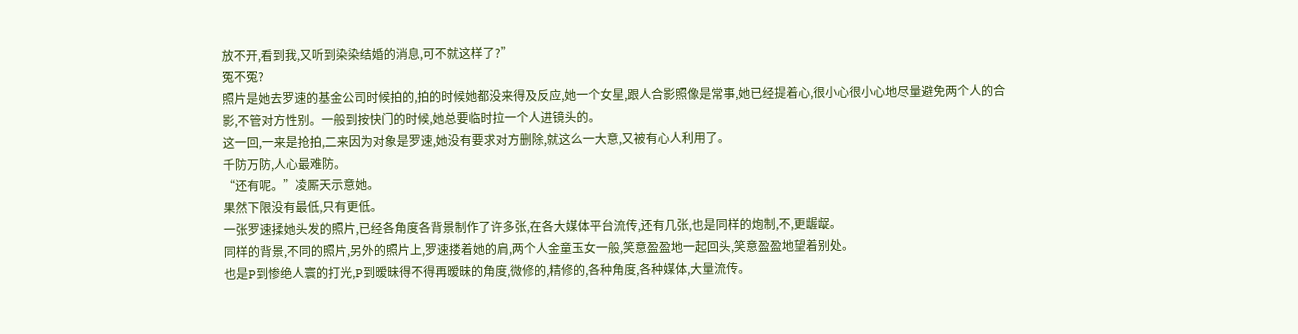放不开,看到我,又听到染染结婚的消息,可不就这样了?”
冤不冤?
照片是她去罗速的基金公司时候拍的,拍的时候她都没来得及反应,她一个女星,跟人合影照像是常事,她已经提着心,很小心很小心地尽量避免两个人的合影,不管对方性别。一般到按快门的时候,她总要临时拉一个人进镜头的。
这一回,一来是抢拍,二来因为对象是罗速,她没有要求对方删除,就这么一大意,又被有心人利用了。
千防万防,人心最难防。
“还有呢。”凌厮天示意她。
果然下限没有最低,只有更低。
一张罗速揉她头发的照片,已经各角度各背景制作了许多张,在各大媒体平台流传,还有几张,也是同样的炮制,不,更龌龊。
同样的背景,不同的照片,另外的照片上,罗速搂着她的肩,两个人金童玉女一般,笑意盈盈地一起回头,笑意盈盈地望着别处。
也是P到惨绝人寰的打光,P到暧昧得不得再暧昧的角度,微修的,精修的,各种角度,各种媒体,大量流传。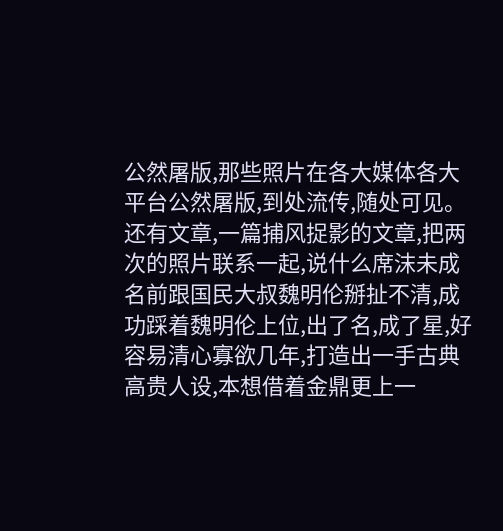公然屠版,那些照片在各大媒体各大平台公然屠版,到处流传,随处可见。
还有文章,一篇捕风捉影的文章,把两次的照片联系一起,说什么席沫未成名前跟国民大叔魏明伦掰扯不清,成功踩着魏明伦上位,出了名,成了星,好容易清心寡欲几年,打造出一手古典高贵人设,本想借着金鼎更上一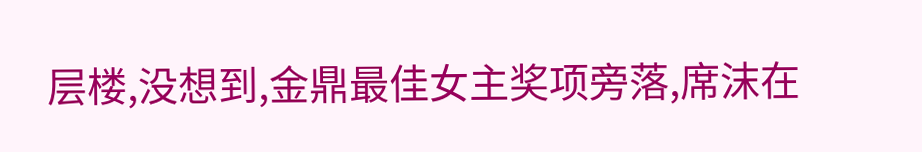层楼,没想到,金鼎最佳女主奖项旁落,席沫在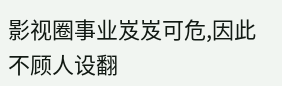影视圈事业岌岌可危,因此不顾人设翻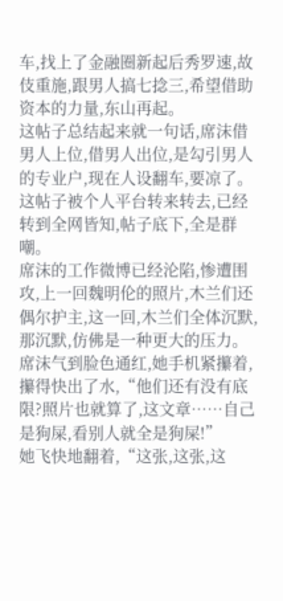车,找上了金融圈新起后秀罗速,故伎重施,跟男人搞七捻三,希望借助资本的力量,东山再起。
这帖子总结起来就一句话,席沫借男人上位,借男人出位,是勾引男人的专业户,现在人设翻车,要凉了。
这帖子被个人平台转来转去,已经转到全网皆知,帖子底下,全是群嘲。
席沫的工作微博已经沦陷,惨遭围攻,上一回魏明伦的照片,木兰们还偶尔护主,这一回,木兰们全体沉默,那沉默,仿佛是一种更大的压力。
席沫气到脸色通红,她手机紧攥着,攥得快出了水,“他们还有没有底限?照片也就算了,这文章……自己是狗屎,看别人就全是狗屎!”
她飞快地翻着,“这张,这张,这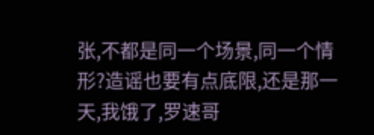张,不都是同一个场景,同一个情形?造谣也要有点底限,还是那一天,我饿了,罗速哥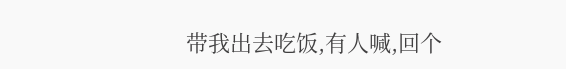带我出去吃饭,有人喊,回个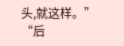头,就这样。”
“后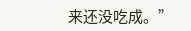来还没吃成。”